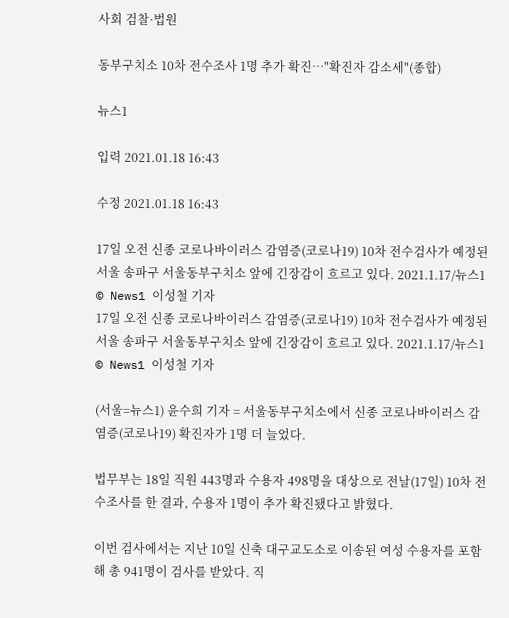사회 검찰·법원

동부구치소 10차 전수조사 1명 추가 확진…"확진자 감소세"(종합)

뉴스1

입력 2021.01.18 16:43

수정 2021.01.18 16:43

17일 오전 신종 코로나바이러스 감염증(코로나19) 10차 전수검사가 예정된 서울 송파구 서울동부구치소 앞에 긴장감이 흐르고 있다. 2021.1.17/뉴스1 © News1 이성철 기자
17일 오전 신종 코로나바이러스 감염증(코로나19) 10차 전수검사가 예정된 서울 송파구 서울동부구치소 앞에 긴장감이 흐르고 있다. 2021.1.17/뉴스1 © News1 이성철 기자

(서울=뉴스1) 윤수희 기자 = 서울동부구치소에서 신종 코로나바이러스 감염증(코로나19) 확진자가 1명 더 늘었다.

법무부는 18일 직원 443명과 수용자 498명을 대상으로 전날(17일) 10차 전수조사를 한 결과, 수용자 1명이 추가 확진됐다고 밝혔다.

이번 검사에서는 지난 10일 신축 대구교도소로 이송된 여성 수용자를 포함해 총 941명이 검사를 받았다. 직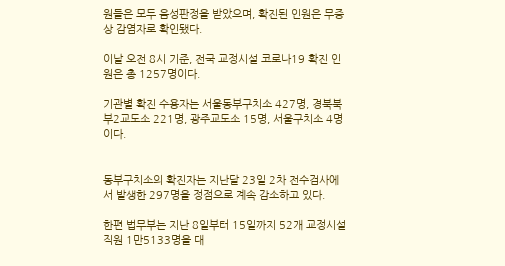원들은 모두 음성판정을 받았으며, 확진된 인원은 무증상 감염자로 확인됐다.

이날 오전 8시 기준, 전국 교정시설 코로나19 확진 인원은 총 1257명이다.

기관별 확진 수용자는 서울동부구치소 427명, 경북북부2교도소 221명, 광주교도소 15명, 서울구치소 4명이다.


동부구치소의 확진자는 지난달 23일 2차 전수검사에서 발생한 297명을 정점으로 계속 감소하고 있다.

한편 법무부는 지난 8일부터 15일까지 52개 교정시설 직원 1만5133명을 대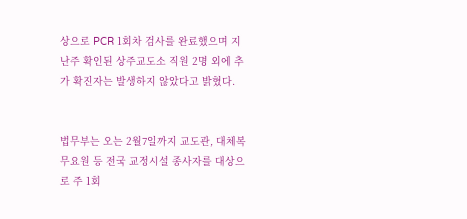상으로 PCR 1회차 검사를 완료했으며 지난주 확인된 상주교도소 직원 2명 외에 추가 확진자는 발생하지 않았다고 밝혔다.


법무부는 오는 2월7일까지 교도관, 대체복무요원 등 전국 교정시설 종사자를 대상으로 주 1회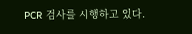PCR 검사를 시행하고 있다.